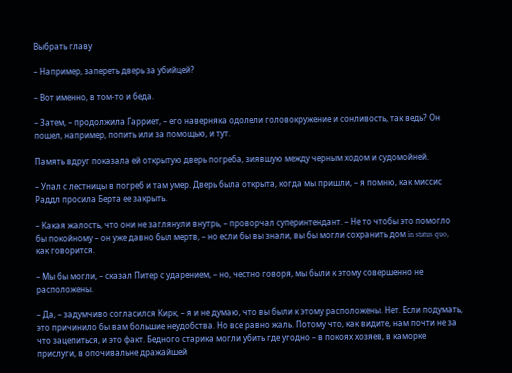Выбрать главу

– Например, запереть дверь за убийцей?

– Вот именно, в том-то и беда.

– Затем, – продолжила Гарриет, – его наверняка одолели головокружение и сонливость, так ведь? Он пошел, например, попить или за помощью, и тут.

Память вдруг показала ей открытую дверь погреба, зиявшую между черным ходом и судомойней.

– Упал с лестницы в погреб и там умер. Дверь была открыта, когда мы пришли, – я помню, как миссис Раддл просила Берта ее закрыть.

– Какая жалость, что они не заглянули внутрь, – проворчал суперинтендант. – Не то чтобы это помогло бы покойному – он уже давно был мертв, – но если бы вы знали, вы бы могли сохранить дом in status quo, как говорится.

– Мы бы могли, – сказал Питер с ударением, – но, честно говоря, мы были к этому совершенно не расположены.

– Да, – задумчиво согласился Кирк, – я и не думаю, что вы были к этому расположены. Нет. Если подумать, это причинило бы вам большие неудобства. Но все равно жаль. Потому что, как видите, нам почти не за что зацепиться, и это факт. Бедного старика могли убить где угодно – в покоях хозяев, в каморке прислуги, в опочивальне дражайшей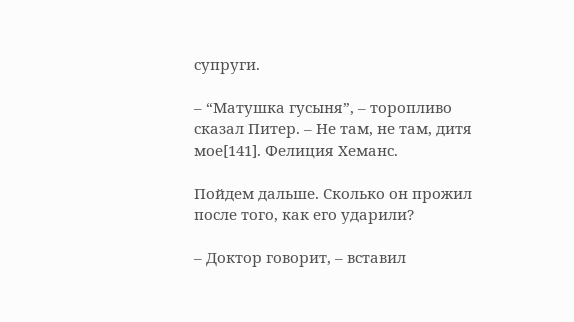супруги.

– “Матушка гусыня”, – торопливо сказал Питер. – Не там, не там, дитя мое[141]. Фелиция Хеманс.

Пойдем дальше. Сколько он прожил после того, как его ударили?

– Доктор говорит, – вставил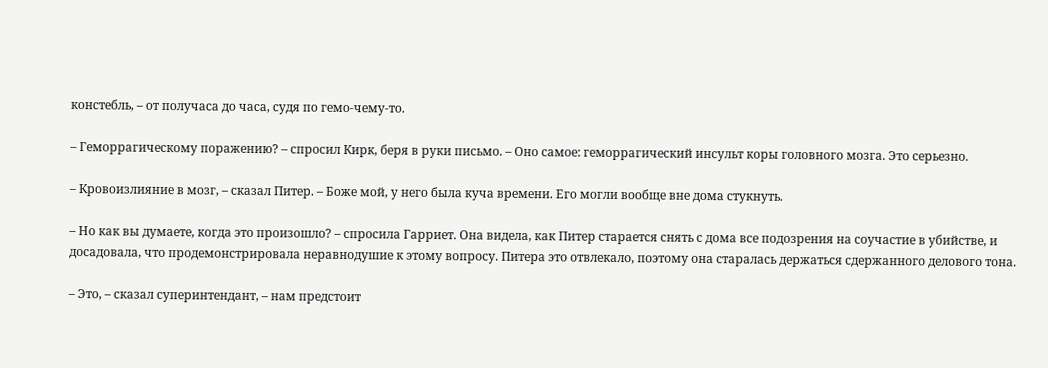констебль, – от получаса до часа, судя по гемо-чему-то.

– Геморрагическому поражению? – спросил Кирк, беря в руки письмо. – Оно самое: геморрагический инсульт коры головного мозга. Это серьезно.

– Кровоизлияние в мозг, – сказал Питер. – Боже мой, у него была куча времени. Его могли вообще вне дома стукнуть.

– Но как вы думаете, когда это произошло? – спросила Гарриет. Она видела, как Питер старается снять с дома все подозрения на соучастие в убийстве, и досадовала, что продемонстрировала неравнодушие к этому вопросу. Питера это отвлекало, поэтому она старалась держаться сдержанного делового тона.

– Это, – сказал суперинтендант, – нам предстоит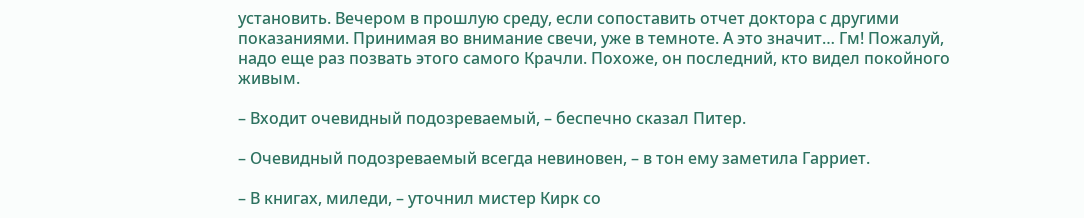установить. Вечером в прошлую среду, если сопоставить отчет доктора с другими показаниями. Принимая во внимание свечи, уже в темноте. А это значит… Гм! Пожалуй, надо еще раз позвать этого самого Крачли. Похоже, он последний, кто видел покойного живым.

– Входит очевидный подозреваемый, – беспечно сказал Питер.

– Очевидный подозреваемый всегда невиновен, – в тон ему заметила Гарриет.

– В книгах, миледи, – уточнил мистер Кирк со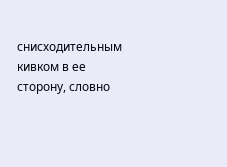снисходительным кивком в ее сторону, словно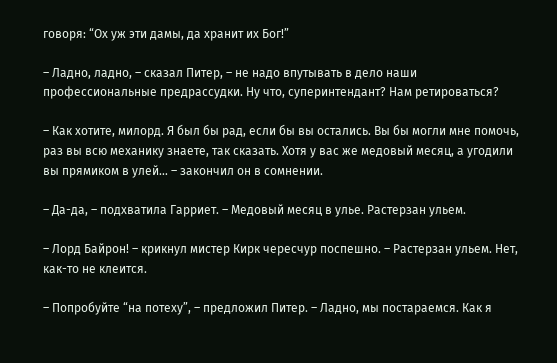говоря: “Ох уж эти дамы, да хранит их Бог!”

– Ладно, ладно, – сказал Питер, – не надо впутывать в дело наши профессиональные предрассудки. Ну что, суперинтендант? Нам ретироваться?

– Как хотите, милорд. Я был бы рад, если бы вы остались. Вы бы могли мне помочь, раз вы всю механику знаете, так сказать. Хотя у вас же медовый месяц, а угодили вы прямиком в улей… – закончил он в сомнении.

– Да-да, – подхватила Гарриет. – Медовый месяц в улье. Растерзан ульем.

– Лорд Байрон! – крикнул мистер Кирк чересчур поспешно. – Растерзан ульем. Нет, как-то не клеится.

– Попробуйте “на потеху”, – предложил Питер. – Ладно, мы постараемся. Как я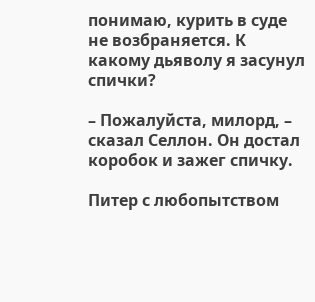понимаю, курить в суде не возбраняется. К какому дьяволу я засунул спички?

– Пожалуйста, милорд, – сказал Селлон. Он достал коробок и зажег спичку.

Питер с любопытством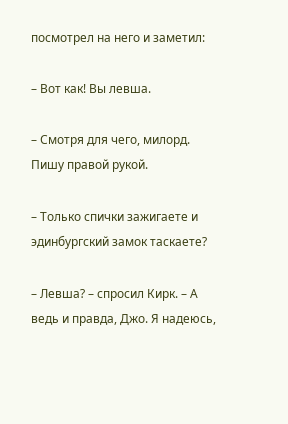посмотрел на него и заметил:

– Вот как! Вы левша.

– Смотря для чего, милорд. Пишу правой рукой.

– Только спички зажигаете и эдинбургский замок таскаете?

– Левша? – спросил Кирк. – А ведь и правда, Джо. Я надеюсь,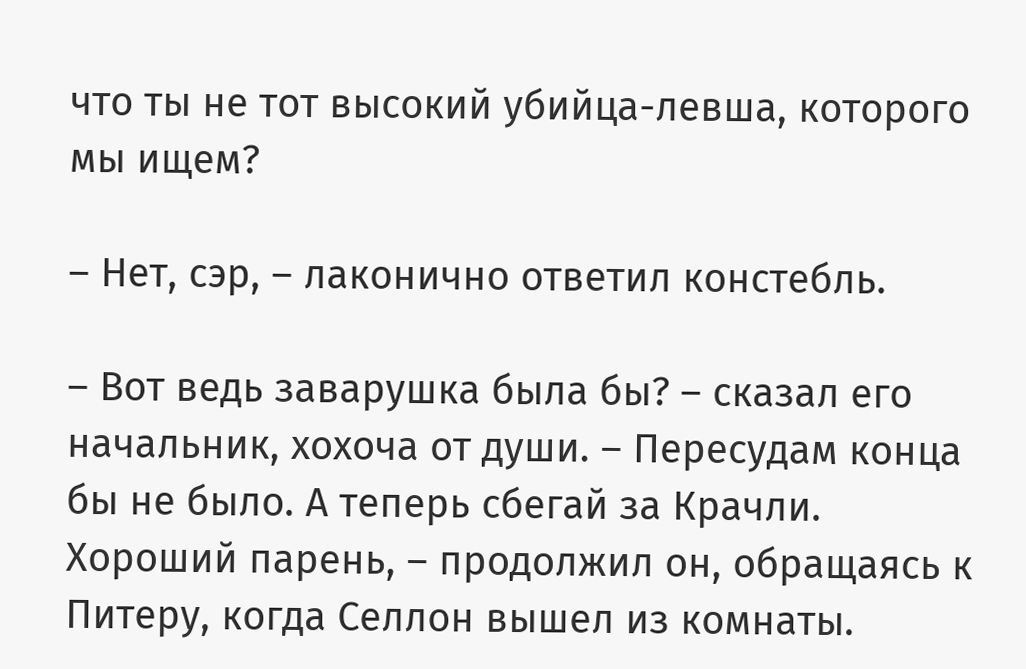что ты не тот высокий убийца-левша, которого мы ищем?

– Нет, сэр, – лаконично ответил констебль.

– Вот ведь заварушка была бы? – сказал его начальник, хохоча от души. – Пересудам конца бы не было. А теперь сбегай за Крачли. Хороший парень, – продолжил он, обращаясь к Питеру, когда Селлон вышел из комнаты.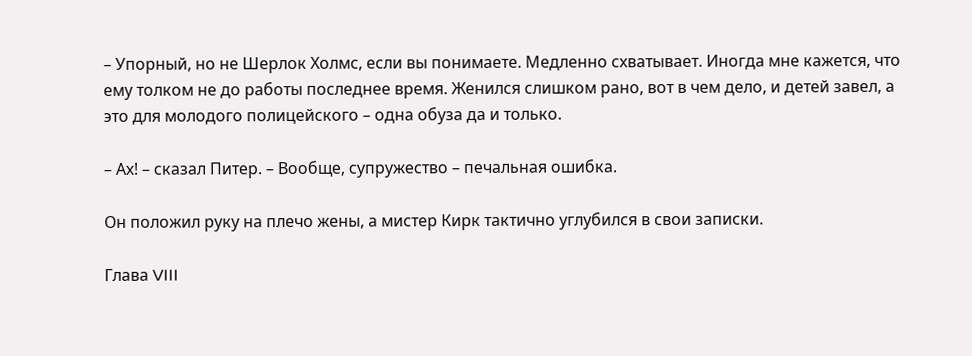– Упорный, но не Шерлок Холмс, если вы понимаете. Медленно схватывает. Иногда мне кажется, что ему толком не до работы последнее время. Женился слишком рано, вот в чем дело, и детей завел, а это для молодого полицейского – одна обуза да и только.

– Ах! – сказал Питер. – Вообще, супружество – печальная ошибка.

Он положил руку на плечо жены, а мистер Кирк тактично углубился в свои записки.

Глава VIII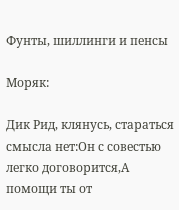Фунты, шиллинги и пенсы

Моряк:

Дик Рид, клянусь, стараться смысла нет:Он с совестью легко договорится,А помощи ты от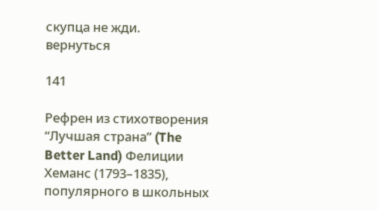скупца не жди.
вернуться

141

Рефрен из стихотворения “Лучшая страна” (The Better Land) Фелиции Хеманс (1793–1835), популярного в школьных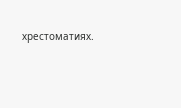хрестоматиях.